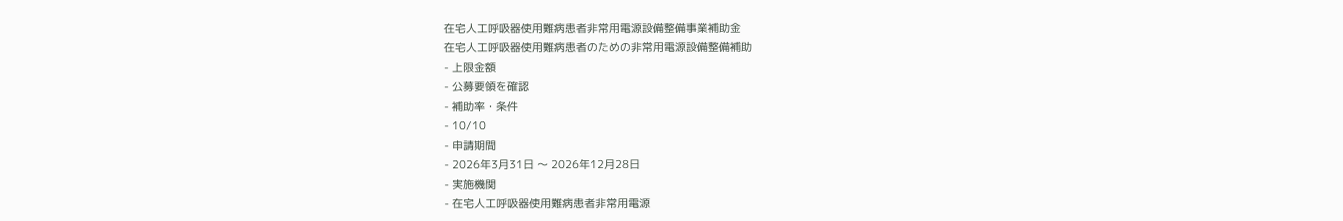在宅人工呼吸器使用難病患者非常用電源設備整備事業補助金
在宅人工呼吸器使用難病患者のための非常用電源設備整備補助
- 上限金額
- 公募要領を確認
- 補助率・条件
- 10/10
- 申請期間
- 2026年3月31日 〜 2026年12月28日
- 実施機関
- 在宅人工呼吸器使用難病患者非常用電源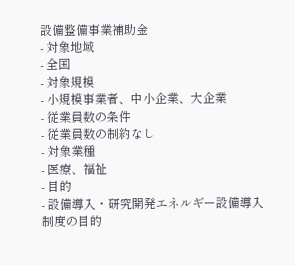設備整備事業補助金
- 対象地域
- 全国
- 対象規模
- 小規模事業者、中小企業、大企業
- 従業員数の条件
- 従業員数の制約なし
- 対象業種
- 医療、福祉
- 目的
- 設備導入・研究開発エネルギー設備導入
制度の目的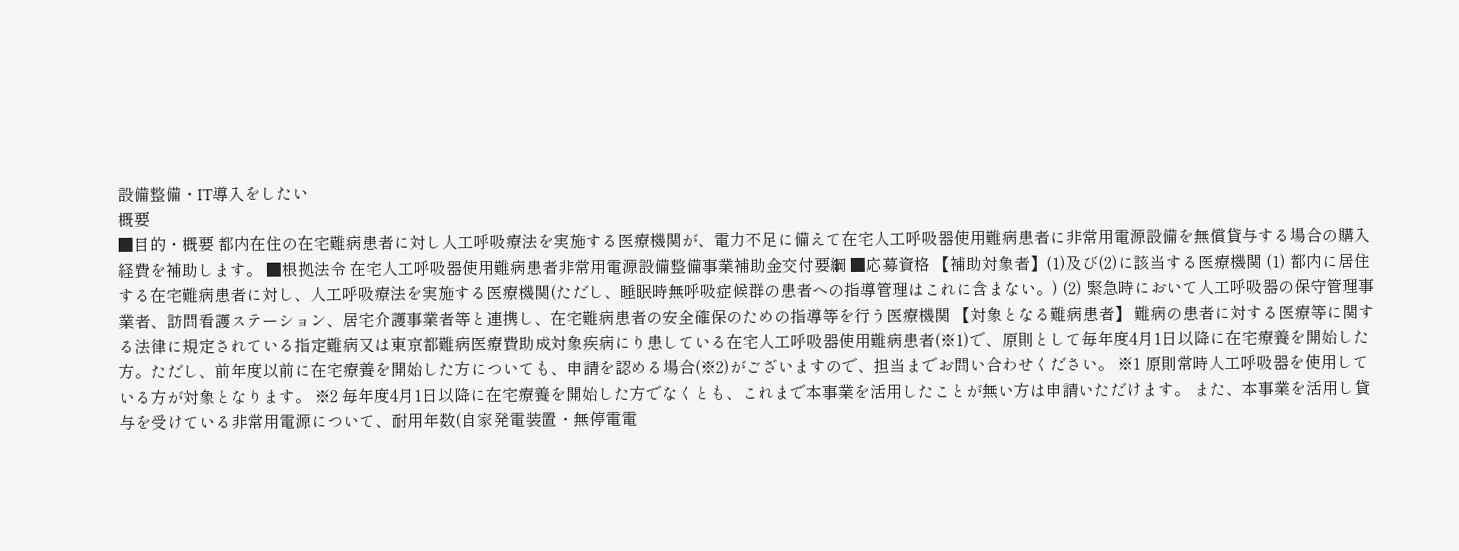設備整備・IT導入をしたい
概要
■目的・概要 都内在住の在宅難病患者に対し人工呼吸療法を実施する医療機関が、電力不足に備えて在宅人工呼吸器使用難病患者に非常用電源設備を無償貸与する場合の購入経費を補助します。 ■根拠法令 在宅人工呼吸器使用難病患者非常用電源設備整備事業補助金交付要綱 ■応募資格 【補助対象者】(1)及び(2)に該当する医療機関 (1) 都内に居住する在宅難病患者に対し、人工呼吸療法を実施する医療機関(ただし、睡眠時無呼吸症候群の患者への指導管理はこれに含まない。) (2) 緊急時において人工呼吸器の保守管理事業者、訪問看護ステーション、居宅介護事業者等と連携し、在宅難病患者の安全確保のための指導等を行う医療機関 【対象となる難病患者】 難病の患者に対する医療等に関する法律に規定されている指定難病又は東京都難病医療費助成対象疾病にり患している在宅人工呼吸器使用難病患者(※1)で、原則として毎年度4月1日以降に在宅療養を開始した方。ただし、前年度以前に在宅療養を開始した方についても、申請を認める場合(※2)がございますので、担当までお問い合わせください。 ※1 原則常時人工呼吸器を使用している方が対象となります。 ※2 毎年度4月1日以降に在宅療養を開始した方でなくとも、これまで本事業を活用したことが無い方は申請いただけます。 また、本事業を活用し貸与を受けている非常用電源について、耐用年数(自家発電装置・無停電電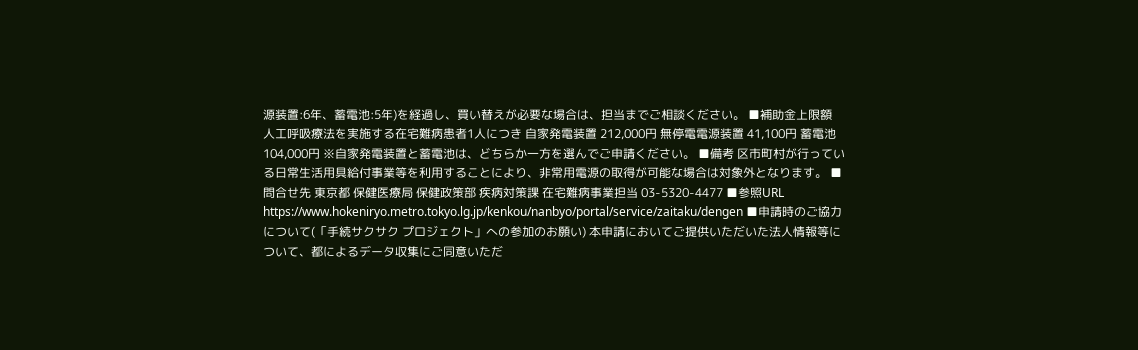源装置:6年、蓄電池:5年)を経過し、買い替えが必要な場合は、担当までご相談ください。 ■補助金上限額 人工呼吸療法を実施する在宅難病患者1人につき 自家発電装置 212,000円 無停電電源装置 41,100円 蓄電池 104,000円 ※自家発電装置と蓄電池は、どちらか一方を選んでご申請ください。 ■備考 区市町村が行っている日常生活用具給付事業等を利用することにより、非常用電源の取得が可能な場合は対象外となります。 ■問合せ先 東京都 保健医療局 保健政策部 疾病対策課 在宅難病事業担当 03-5320-4477 ■参照URL https://www.hokeniryo.metro.tokyo.lg.jp/kenkou/nanbyo/portal/service/zaitaku/dengen ■申請時のご協力について(「手続サクサク プロジェクト」への参加のお願い) 本申請においてご提供いただいた法人情報等について、都によるデータ収集にご同意いただ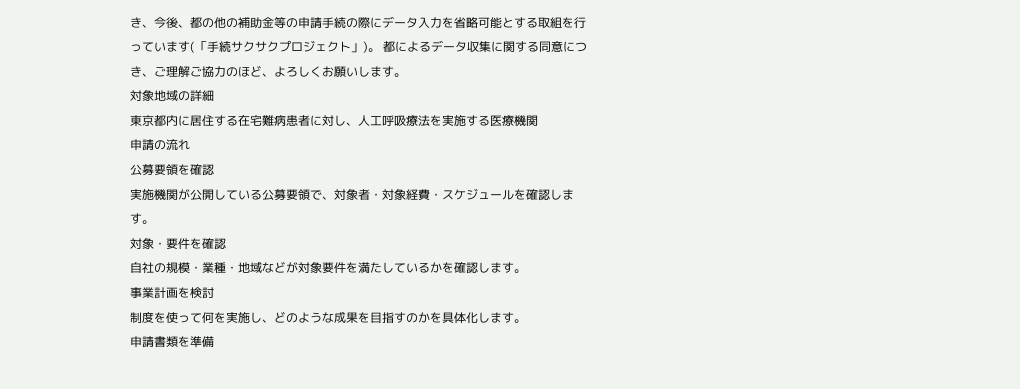き、今後、都の他の補助金等の申請手続の際にデータ入力を省略可能とする取組を行っています(「手続サクサクプロジェクト」)。 都によるデータ収集に関する同意につき、ご理解ご協力のほど、よろしくお願いします。
対象地域の詳細
東京都内に居住する在宅難病患者に対し、人工呼吸療法を実施する医療機関
申請の流れ
公募要領を確認
実施機関が公開している公募要領で、対象者・対象経費・スケジュールを確認します。
対象・要件を確認
自社の規模・業種・地域などが対象要件を満たしているかを確認します。
事業計画を検討
制度を使って何を実施し、どのような成果を目指すのかを具体化します。
申請書類を準備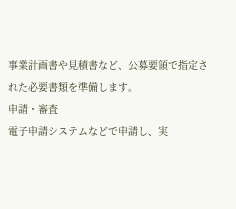事業計画書や見積書など、公募要領で指定された必要書類を準備します。
申請・審査
電子申請システムなどで申請し、実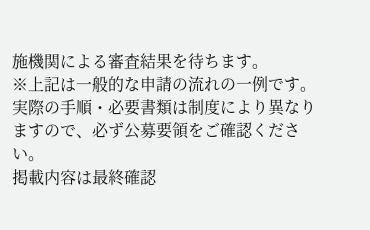施機関による審査結果を待ちます。
※上記は一般的な申請の流れの一例です。実際の手順・必要書類は制度により異なりますので、必ず公募要領をご確認ください。
掲載内容は最終確認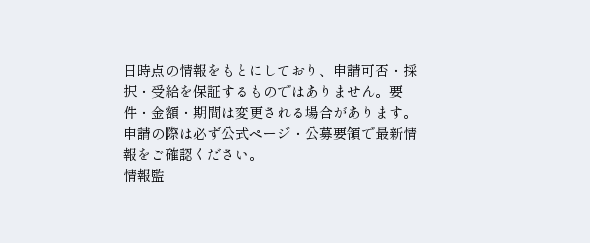日時点の情報をもとにしており、申請可否・採択・受給を保証するものではありません。要件・金額・期間は変更される場合があります。申請の際は必ず公式ページ・公募要領で最新情報をご確認ください。
情報監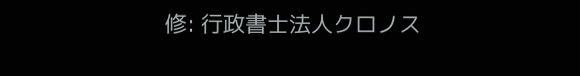修: 行政書士法人クロノス